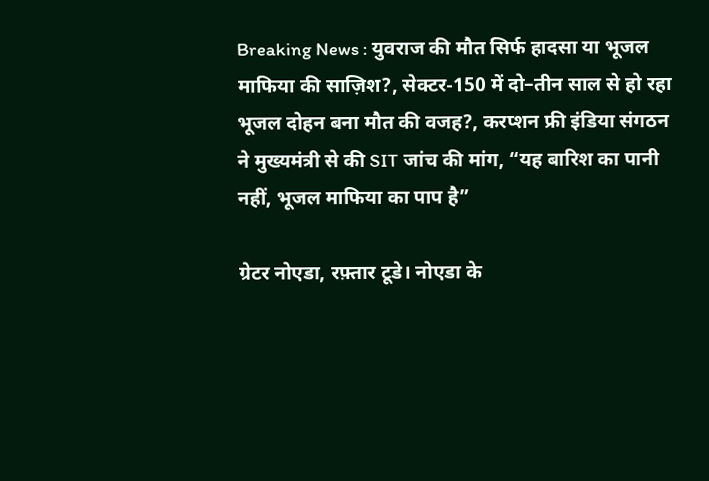Breaking News : युवराज की मौत सिर्फ हादसा या भूजल माफिया की साज़िश?, सेक्टर-150 में दो–तीन साल से हो रहा भूजल दोहन बना मौत की वजह?, करप्शन फ्री इंडिया संगठन ने मुख्यमंत्री से की SIT जांच की मांग, “यह बारिश का पानी नहीं, भूजल माफिया का पाप है”

ग्रेटर नोएडा, रफ़्तार टूडे। नोएडा के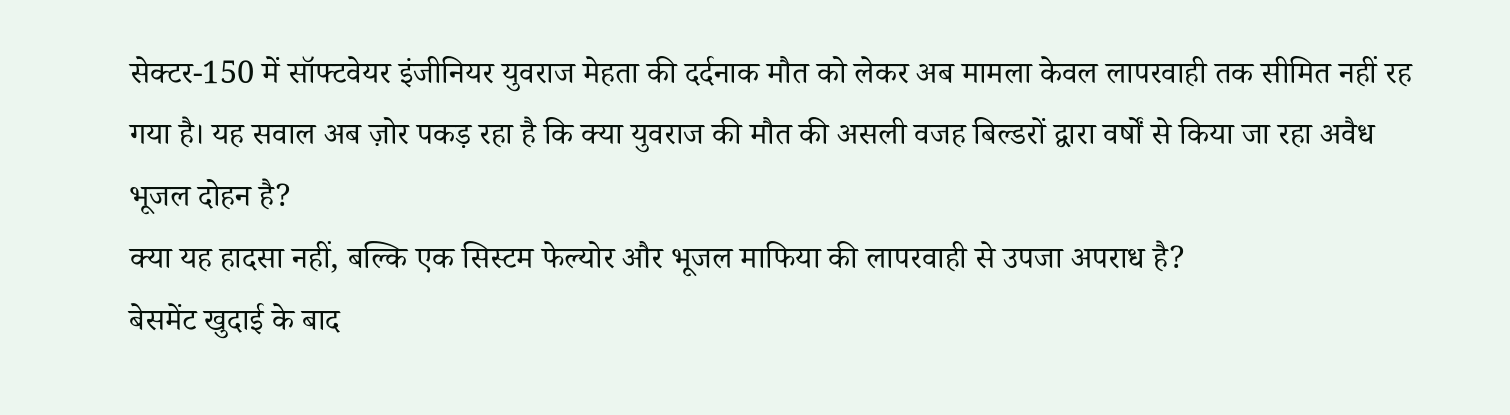सेक्टर-150 में सॉफ्टवेयर इंजीनियर युवराज मेहता की दर्दनाक मौत को लेकर अब मामला केवल लापरवाही तक सीमित नहीं रह गया है। यह सवाल अब ज़ोर पकड़ रहा है कि क्या युवराज की मौत की असली वजह बिल्डरों द्वारा वर्षों से किया जा रहा अवैध भूजल दोहन है?
क्या यह हादसा नहीं, बल्कि एक सिस्टम फेल्योर और भूजल माफिया की लापरवाही से उपजा अपराध है?
बेसमेंट खुदाई के बाद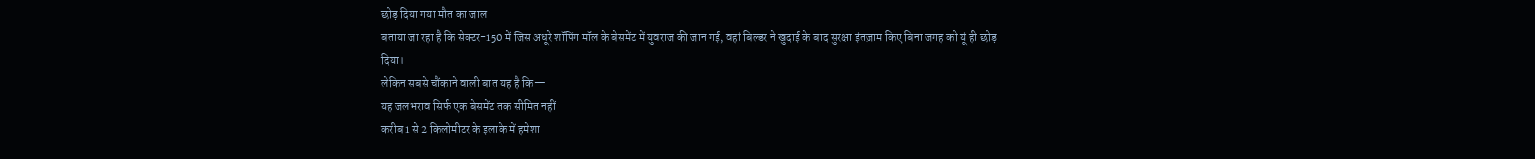छोड़ दिया गया मौत का जाल
बताया जा रहा है कि सेक्टर-150 में जिस अधूरे शॉपिंग मॉल के बेसमेंट में युवराज की जान गई, वहां बिल्डर ने खुदाई के बाद सुरक्षा इंतज़ाम किए बिना जगह को यूं ही छोड़ दिया।
लेकिन सबसे चौंकाने वाली बात यह है कि—
यह जलभराव सिर्फ एक बेसमेंट तक सीमित नहीं
करीब 1 से 2 किलोमीटर के इलाके में हमेशा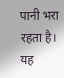पानी भरा रहता है। यह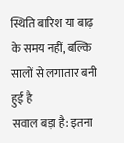स्थिति बारिश या बाढ़ के समय नहीं, बल्कि सालों से लगातार बनी हुई है
सवाल बड़ा है: इतना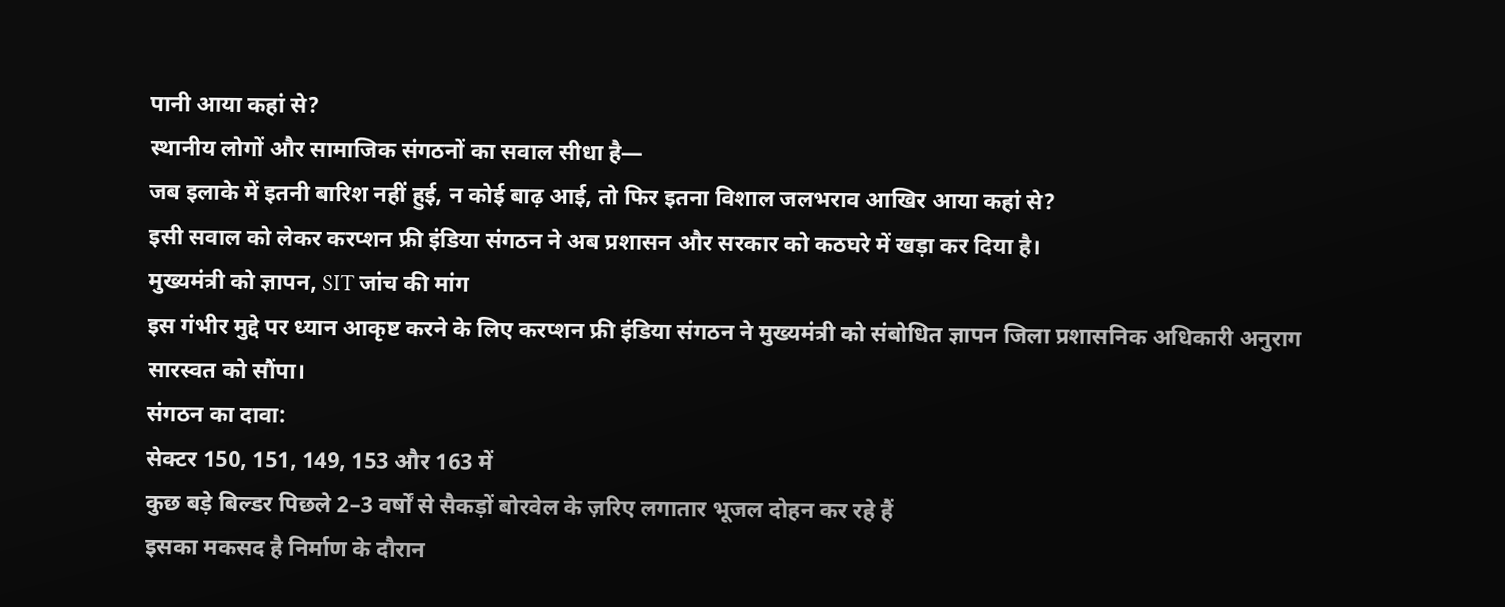पानी आया कहां से?
स्थानीय लोगों और सामाजिक संगठनों का सवाल सीधा है—
जब इलाके में इतनी बारिश नहीं हुई, न कोई बाढ़ आई, तो फिर इतना विशाल जलभराव आखिर आया कहां से?
इसी सवाल को लेकर करप्शन फ्री इंडिया संगठन ने अब प्रशासन और सरकार को कठघरे में खड़ा कर दिया है।
मुख्यमंत्री को ज्ञापन, SIT जांच की मांग
इस गंभीर मुद्दे पर ध्यान आकृष्ट करने के लिए करप्शन फ्री इंडिया संगठन ने मुख्यमंत्री को संबोधित ज्ञापन जिला प्रशासनिक अधिकारी अनुराग सारस्वत को सौंपा।
संगठन का दावा:
सेक्टर 150, 151, 149, 153 और 163 में
कुछ बड़े बिल्डर पिछले 2–3 वर्षों से सैकड़ों बोरवेल के ज़रिए लगातार भूजल दोहन कर रहे हैं
इसका मकसद है निर्माण के दौरान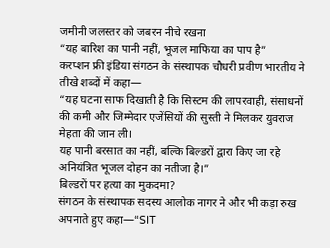जमीनी जलस्तर को जबरन नीचे रखना
“यह बारिश का पानी नहीं, भूजल माफिया का पाप है”
करप्शन फ्री इंडिया संगठन के संस्थापक चौधरी प्रवीण भारतीय ने तीखे शब्दों में कहा—
“यह घटना साफ दिखाती है कि सिस्टम की लापरवाही, संसाधनों की कमी और जिम्मेदार एजेंसियों की सुस्ती ने मिलकर युवराज मेहता की जान ली।
यह पानी बरसात का नहीं, बल्कि बिल्डरों द्वारा किए जा रहे अनियंत्रित भूजल दोहन का नतीजा है।”
बिल्डरों पर हत्या का मुकदमा?
संगठन के संस्थापक सदस्य आलोक नागर ने और भी कड़ा रुख अपनाते हुए कहा—“SIT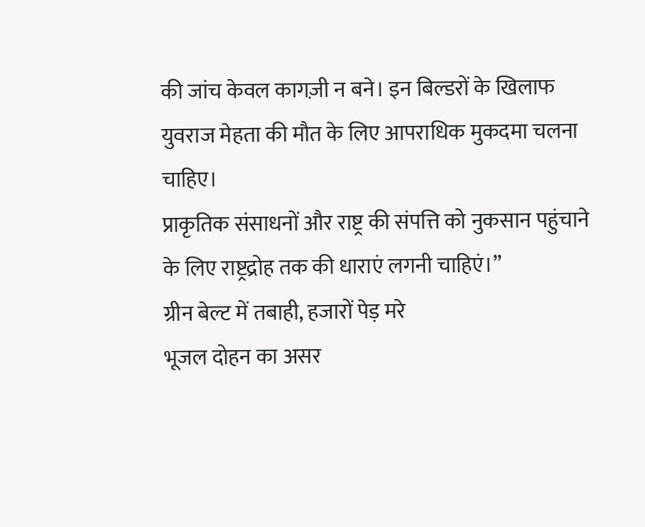की जांच केवल कागज़ी न बने। इन बिल्डरों के खिलाफ युवराज मेहता की मौत के लिए आपराधिक मुकदमा चलना चाहिए।
प्राकृतिक संसाधनों और राष्ट्र की संपत्ति को नुकसान पहुंचाने के लिए राष्ट्रद्रोह तक की धाराएं लगनी चाहिएं।”
ग्रीन बेल्ट में तबाही, हजारों पेड़ मरे
भूजल दोहन का असर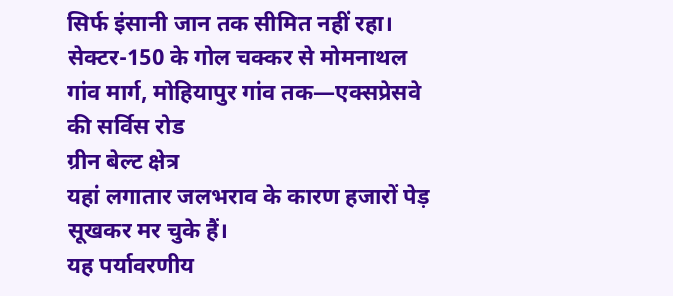सिर्फ इंसानी जान तक सीमित नहीं रहा। सेक्टर-150 के गोल चक्कर से मोमनाथल गांव मार्ग, मोहियापुर गांव तक—एक्सप्रेसवे की सर्विस रोड
ग्रीन बेल्ट क्षेत्र
यहां लगातार जलभराव के कारण हजारों पेड़ सूखकर मर चुके हैं।
यह पर्यावरणीय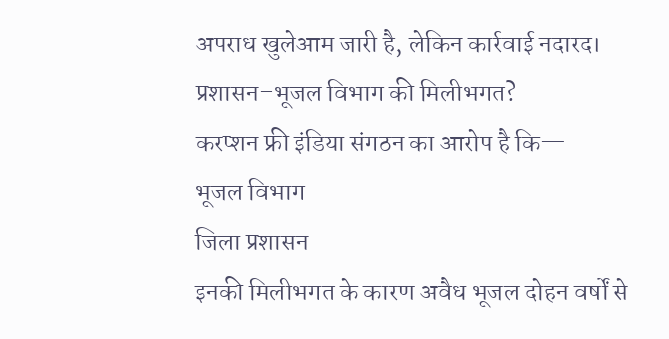अपराध खुलेआम जारी है, लेकिन कार्रवाई नदारद।
प्रशासन–भूजल विभाग की मिलीभगत?
करप्शन फ्री इंडिया संगठन का आरोप है कि—
भूजल विभाग
जिला प्रशासन
इनकी मिलीभगत के कारण अवैध भूजल दोहन वर्षों से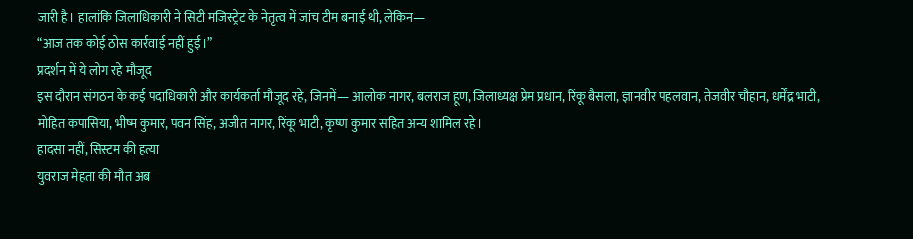जारी है। हालांकि जिलाधिकारी ने सिटी मजिस्ट्रेट के नेतृत्व में जांच टीम बनाई थी, लेकिन—
“आज तक कोई ठोस कार्रवाई नहीं हुई।”
प्रदर्शन में ये लोग रहे मौजूद
इस दौरान संगठन के कई पदाधिकारी और कार्यकर्ता मौजूद रहे, जिनमें— आलोक नागर, बलराज हूण, जिलाध्यक्ष प्रेम प्रधान, रिंकू बैसला, ज्ञानवीर पहलवान, तेजवीर चौहान, धर्मेंद्र भाटी, मोहित कपासिया, भीष्म कुमार, पवन सिंह, अजीत नागर, रिंकू भाटी, कृष्ण कुमार सहित अन्य शामिल रहे।
हादसा नहीं, सिस्टम की हत्या
युवराज मेहता की मौत अब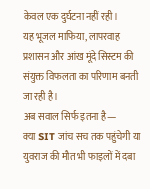केवल एक दुर्घटना नहीं रही।
यह भूजल माफिया, लापरवाह प्रशासन और आंख मूंदे सिस्टम की संयुक्त विफलता का परिणाम बनती जा रही है।
अब सवाल सिर्फ इतना है—
क्या SIT जांच सच तक पहुंचेगी या युवराज की मौत भी फाइलों में दबा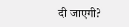दी जाएगी?